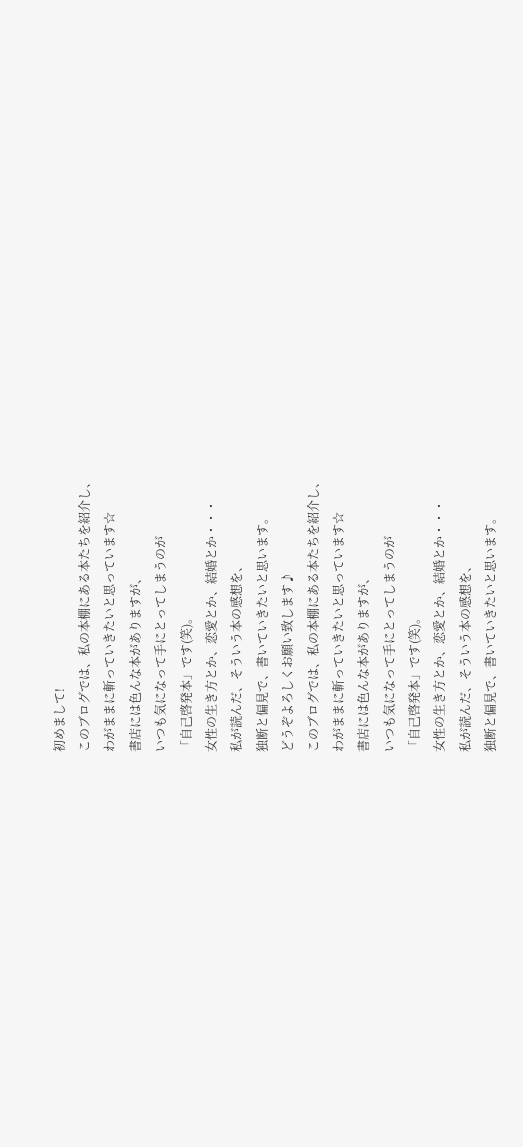初めまして!
このブログでは、私の本棚にある本たちを紹介し、
わがままに斬っていきたいと思っています☆
書店には色んな本がありますが、
いつも気になって手にとってしまうのが
「自己啓発本」です(笑)。
女性の生き方とか、恋愛とか、結婚とか・・・
私が読んだ、そういう本の感想を、
独断と偏見で、書いていきたいと思います。
どうぞよろしくお願い致します♪
このブログでは、私の本棚にある本たちを紹介し、
わがままに斬っていきたいと思っています☆
書店には色んな本がありますが、
いつも気になって手にとってしまうのが
「自己啓発本」です(笑)。
女性の生き方とか、恋愛とか、結婚とか・・・
私が読んだ、そういう本の感想を、
独断と偏見で、書いていきたいと思います。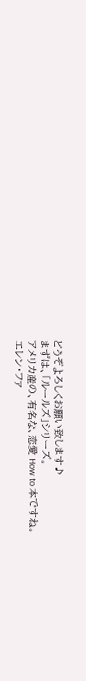どうぞよろしくお願い致します♪
まずは、「ルールズ」シリーズ。
アメリカ産の、有名な、恋愛 How to 本ですね。
エレン・ファ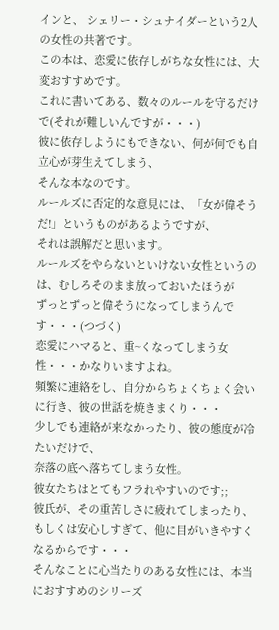インと、 シェリー・シュナイダーという2人の女性の共著です。
この本は、恋愛に依存しがちな女性には、大変おすすめです。
これに書いてある、数々のルールを守るだけで(それが難しいんですが・・・)
彼に依存しようにもできない、何が何でも自立心が芽生えてしまう、
そんな本なのです。
ルールズに否定的な意見には、「女が偉そうだ!」というものがあるようですが、
それは誤解だと思います。
ルールズをやらないといけない女性というのは、むしろそのまま放っておいたほうが
ずっとずっと偉そうになってしまうんです・・・(つづく)
恋愛にハマると、重~くなってしまう女性・・・かなりいますよね。
頻繁に連絡をし、自分からちょくちょく会いに行き、彼の世話を焼きまくり・・・
少しでも連絡が来なかったり、彼の態度が冷たいだけで、
奈落の底へ落ちてしまう女性。
彼女たちはとてもフラれやすいのです;;
彼氏が、その重苦しさに疲れてしまったり、
もしくは安心しすぎて、他に目がいきやすくなるからです・・・
そんなことに心当たりのある女性には、本当におすすめのシリーズ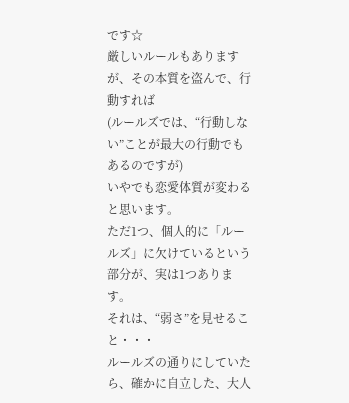です☆
厳しいルールもありますが、その本質を盗んで、行動すれば
(ルールズでは、“行動しない”ことが最大の行動でもあるのですが)
いやでも恋愛体質が変わると思います。
ただ1つ、個人的に「ルールズ」に欠けているという部分が、実は1つあります。
それは、“弱さ”を見せること・・・
ルールズの通りにしていたら、確かに自立した、大人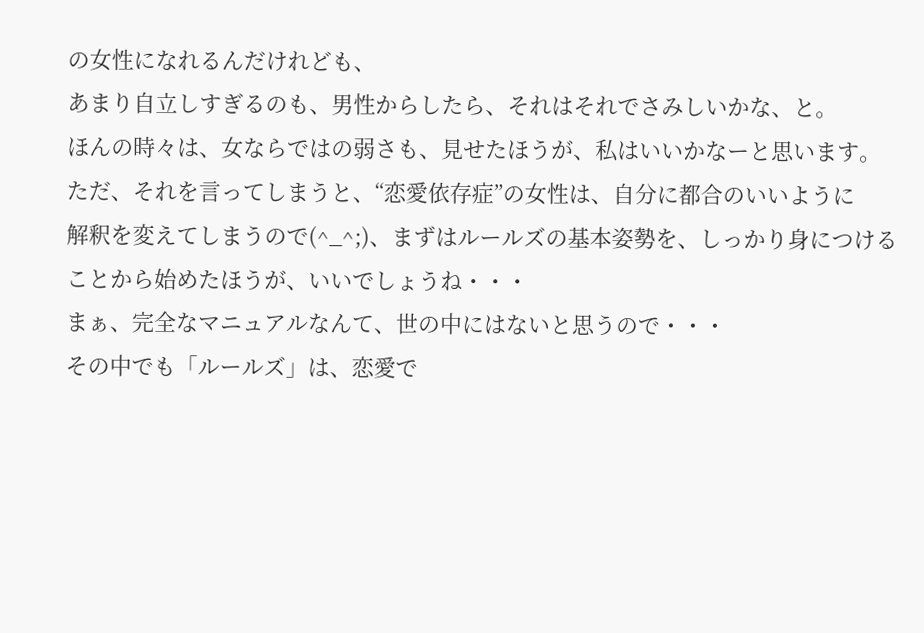の女性になれるんだけれども、
あまり自立しすぎるのも、男性からしたら、それはそれでさみしいかな、と。
ほんの時々は、女ならではの弱さも、見せたほうが、私はいいかなーと思います。
ただ、それを言ってしまうと、“恋愛依存症”の女性は、自分に都合のいいように
解釈を変えてしまうので(^_^;)、まずはルールズの基本姿勢を、しっかり身につける
ことから始めたほうが、いいでしょうね・・・
まぁ、完全なマニュアルなんて、世の中にはないと思うので・・・
その中でも「ルールズ」は、恋愛で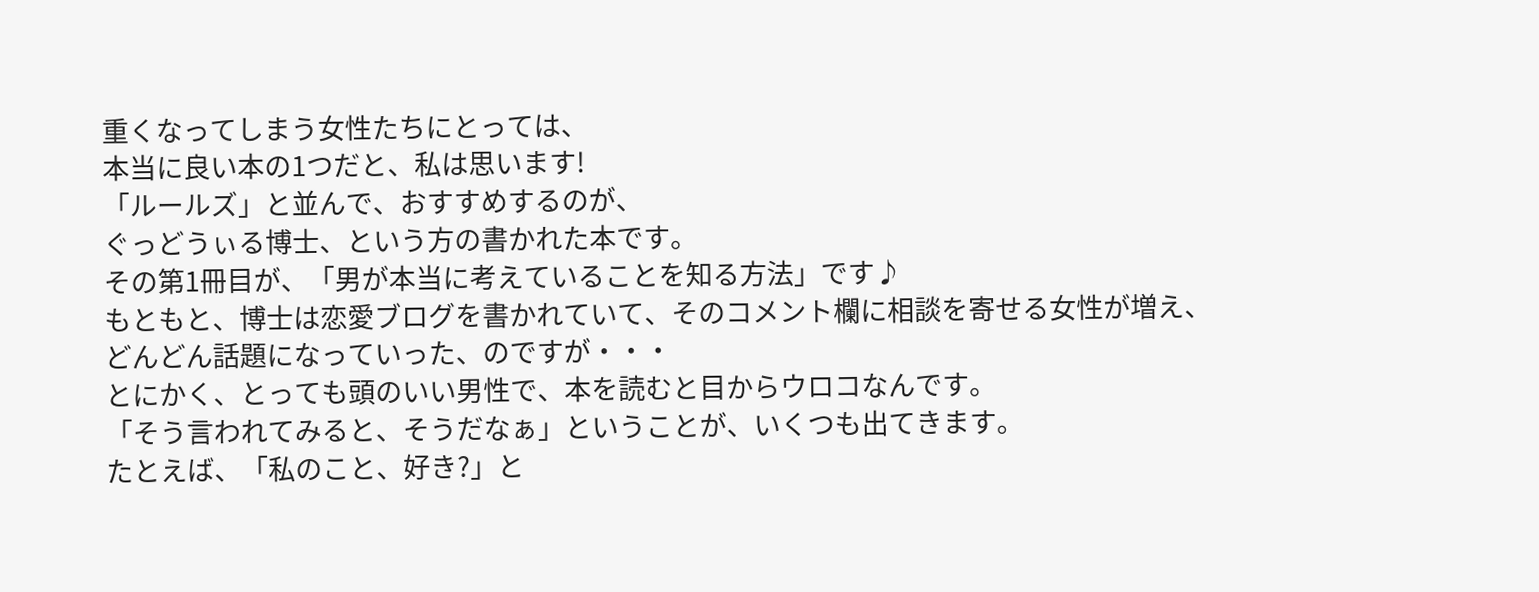重くなってしまう女性たちにとっては、
本当に良い本の1つだと、私は思います!
「ルールズ」と並んで、おすすめするのが、
ぐっどうぃる博士、という方の書かれた本です。
その第1冊目が、「男が本当に考えていることを知る方法」です♪
もともと、博士は恋愛ブログを書かれていて、そのコメント欄に相談を寄せる女性が増え、
どんどん話題になっていった、のですが・・・
とにかく、とっても頭のいい男性で、本を読むと目からウロコなんです。
「そう言われてみると、そうだなぁ」ということが、いくつも出てきます。
たとえば、「私のこと、好き?」と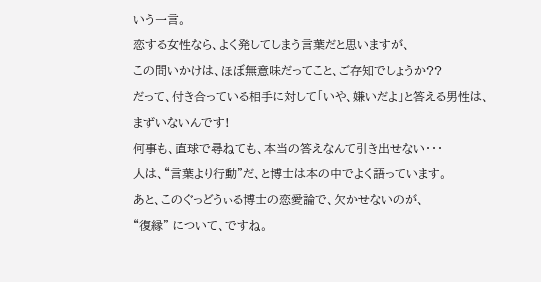いう一言。
恋する女性なら、よく発してしまう言葉だと思いますが、
この問いかけは、ほぼ無意味だってこと、ご存知でしょうか??
だって、付き合っている相手に対して「いや、嫌いだよ」と答える男性は、
まずいないんです!
何事も、直球で尋ねても、本当の答えなんて引き出せない・・・
人は、“言葉より行動”だ、と博士は本の中でよく語っています。
あと、このぐっどうぃる博士の恋愛論で、欠かせないのが、
“復縁” について、ですね。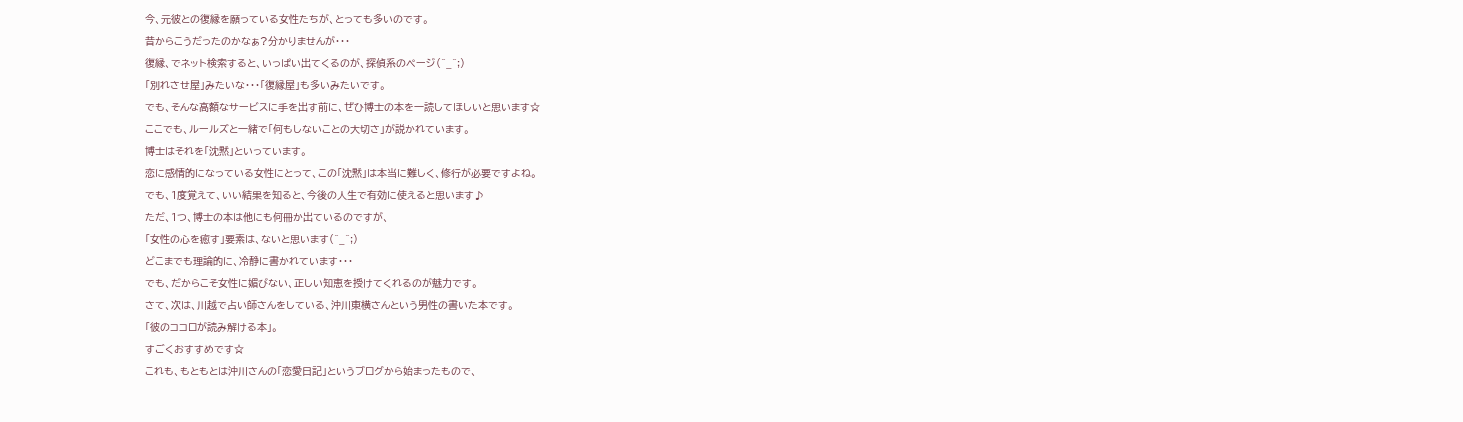今、元彼との復縁を願っている女性たちが、とっても多いのです。
昔からこうだったのかなぁ?分かりませんが・・・
復縁、でネット検索すると、いっぱい出てくるのが、探偵系のページ(^_^;)
「別れさせ屋」みたいな・・・「復縁屋」も多いみたいです。
でも、そんな高額なサービスに手を出す前に、ぜひ博士の本を一読してほしいと思います☆
ここでも、ルールズと一緒で「何もしないことの大切さ」が説かれています。
博士はそれを「沈黙」といっています。
恋に感情的になっている女性にとって、この「沈黙」は本当に難しく、修行が必要ですよね。
でも、1度覚えて、いい結果を知ると、今後の人生で有効に使えると思います♪
ただ、1つ、博士の本は他にも何冊か出ているのですが、
「女性の心を癒す」要素は、ないと思います(^_^;)
どこまでも理論的に、冷静に書かれています・・・
でも、だからこそ女性に媚びない、正しい知恵を授けてくれるのが魅力です。
さて、次は、川越で占い師さんをしている、沖川東横さんという男性の書いた本です。
「彼のココロが読み解ける本」。
すごくおすすめです☆
これも、もともとは沖川さんの「恋愛日記」というブログから始まったもので、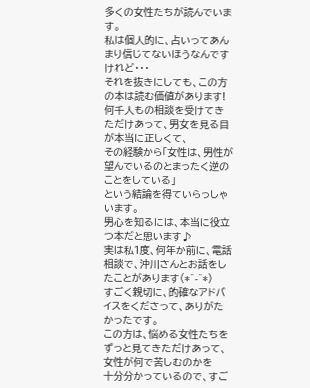多くの女性たちが読んでいます。
私は個人的に、占いってあんまり信じてないほうなんですけれど・・・
それを抜きにしても、この方の本は読む価値があります!
何千人もの相談を受けてきただけあって、男女を見る目が本当に正しくて、
その経験から「女性は、男性が望んでいるのとまったく逆のことをしている」
という結論を得ていらっしゃいます。
男心を知るには、本当に役立つ本だと思います♪
実は私1度、何年か前に、電話相談で、沖川さんとお話をしたことがあります(*^-^*)
すごく親切に、的確なアドバイスをくださって、ありがたかったです。
この方は、悩める女性たちをずっと見てきただけあって、女性が何で苦しむのかを
十分分かっているので、すご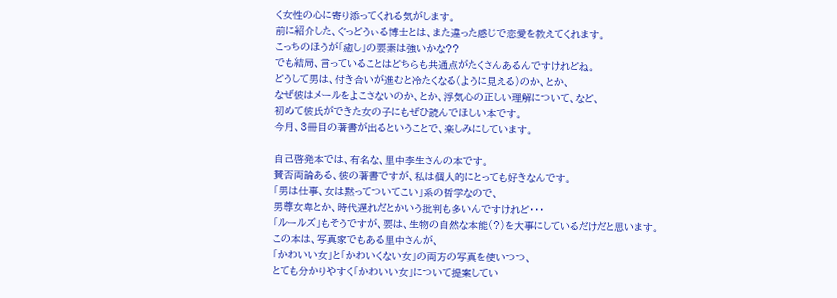く女性の心に寄り添ってくれる気がします。
前に紹介した、ぐっどうぃる博士とは、また違った感じで恋愛を教えてくれます。
こっちのほうが「癒し」の要素は強いかな??
でも結局、言っていることはどちらも共通点がたくさんあるんですけれどね。
どうして男は、付き合いが進むと冷たくなる(ように見える)のか、とか、
なぜ彼はメールをよこさないのか、とか、浮気心の正しい理解について、など、
初めて彼氏ができた女の子にもぜひ読んでほしい本です。
今月、3冊目の著書が出るということで、楽しみにしています。

自己啓発本では、有名な、里中李生さんの本です。
賛否両論ある、彼の著書ですが、私は個人的にとっても好きなんです。
「男は仕事、女は黙ってついてこい」系の哲学なので、
男尊女卑とか、時代遅れだとかいう批判も多いんですけれど・・・
「ルールズ」もそうですが、要は、生物の自然な本能(?)を大事にしているだけだと思います。
この本は、写真家でもある里中さんが、
「かわいい女」と「かわいくない女」の両方の写真を使いつつ、
とても分かりやすく「かわいい女」について提案してい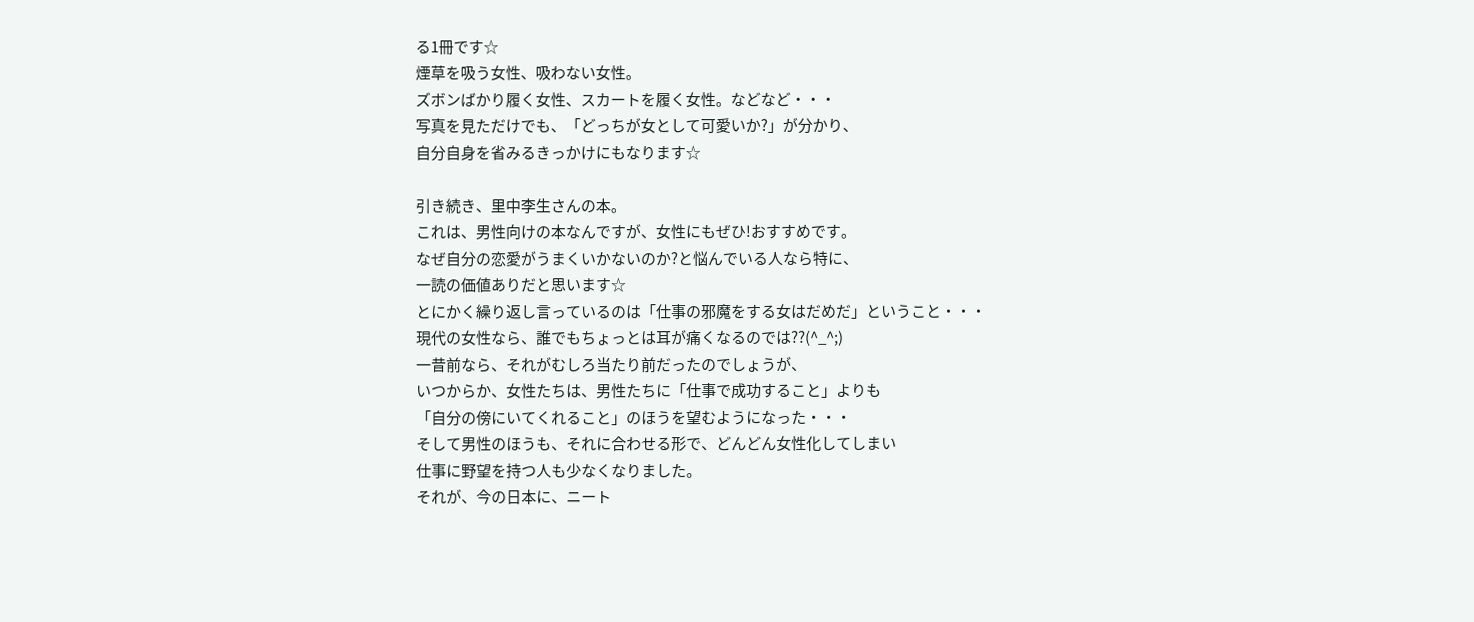る1冊です☆
煙草を吸う女性、吸わない女性。
ズボンばかり履く女性、スカートを履く女性。などなど・・・
写真を見ただけでも、「どっちが女として可愛いか?」が分かり、
自分自身を省みるきっかけにもなります☆

引き続き、里中李生さんの本。
これは、男性向けの本なんですが、女性にもぜひ!おすすめです。
なぜ自分の恋愛がうまくいかないのか?と悩んでいる人なら特に、
一読の価値ありだと思います☆
とにかく繰り返し言っているのは「仕事の邪魔をする女はだめだ」ということ・・・
現代の女性なら、誰でもちょっとは耳が痛くなるのでは??(^_^;)
一昔前なら、それがむしろ当たり前だったのでしょうが、
いつからか、女性たちは、男性たちに「仕事で成功すること」よりも
「自分の傍にいてくれること」のほうを望むようになった・・・
そして男性のほうも、それに合わせる形で、どんどん女性化してしまい
仕事に野望を持つ人も少なくなりました。
それが、今の日本に、ニート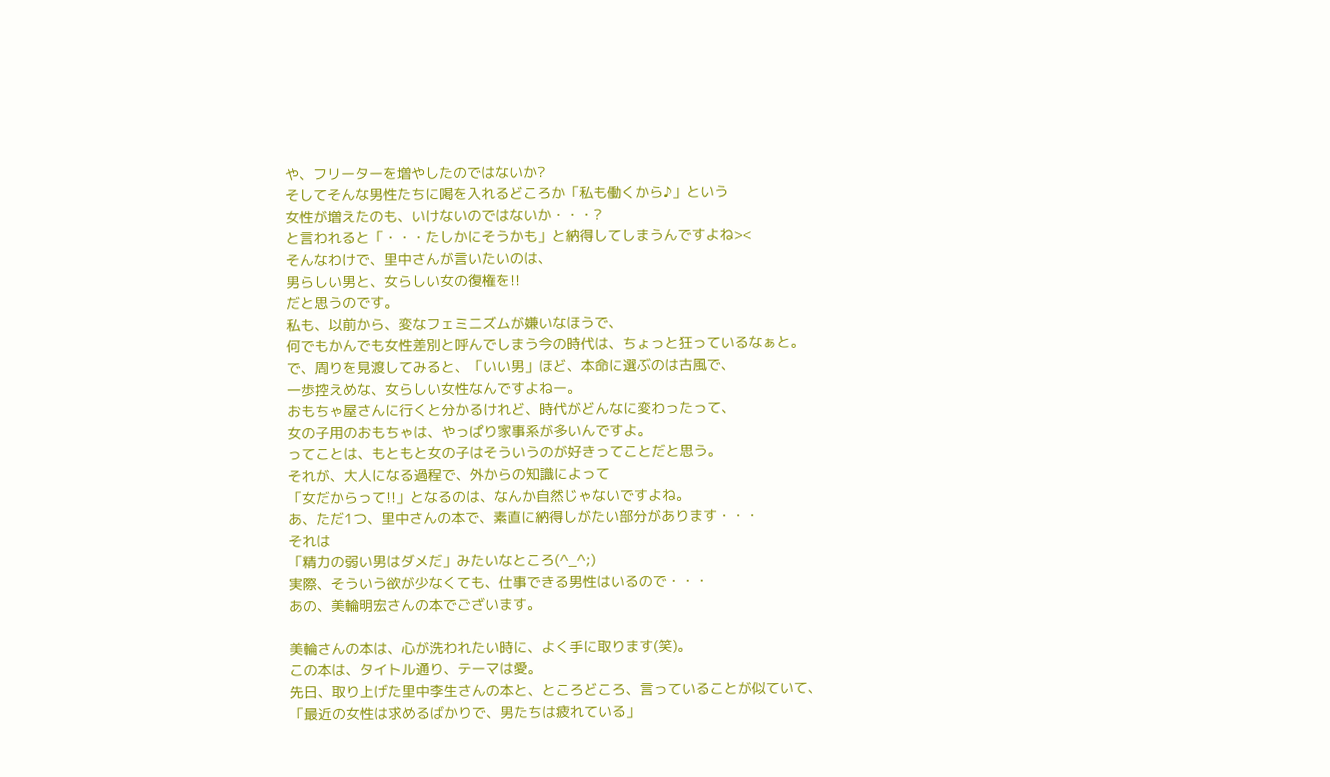や、フリーターを増やしたのではないか?
そしてそんな男性たちに喝を入れるどころか「私も働くから♪」という
女性が増えたのも、いけないのではないか・・・?
と言われると「・・・たしかにそうかも」と納得してしまうんですよね><
そんなわけで、里中さんが言いたいのは、
男らしい男と、女らしい女の復権を!!
だと思うのです。
私も、以前から、変なフェミニズムが嫌いなほうで、
何でもかんでも女性差別と呼んでしまう今の時代は、ちょっと狂っているなぁと。
で、周りを見渡してみると、「いい男」ほど、本命に選ぶのは古風で、
一歩控えめな、女らしい女性なんですよねー。
おもちゃ屋さんに行くと分かるけれど、時代がどんなに変わったって、
女の子用のおもちゃは、やっぱり家事系が多いんですよ。
ってことは、もともと女の子はそういうのが好きってことだと思う。
それが、大人になる過程で、外からの知識によって
「女だからって!!」となるのは、なんか自然じゃないですよね。
あ、ただ1つ、里中さんの本で、素直に納得しがたい部分があります・・・
それは
「精力の弱い男はダメだ」みたいなところ(^_^;)
実際、そういう欲が少なくても、仕事できる男性はいるので・・・
あの、美輪明宏さんの本でございます。

美輪さんの本は、心が洗われたい時に、よく手に取ります(笑)。
この本は、タイトル通り、テーマは愛。
先日、取り上げた里中李生さんの本と、ところどころ、言っていることが似ていて、
「最近の女性は求めるばかりで、男たちは疲れている」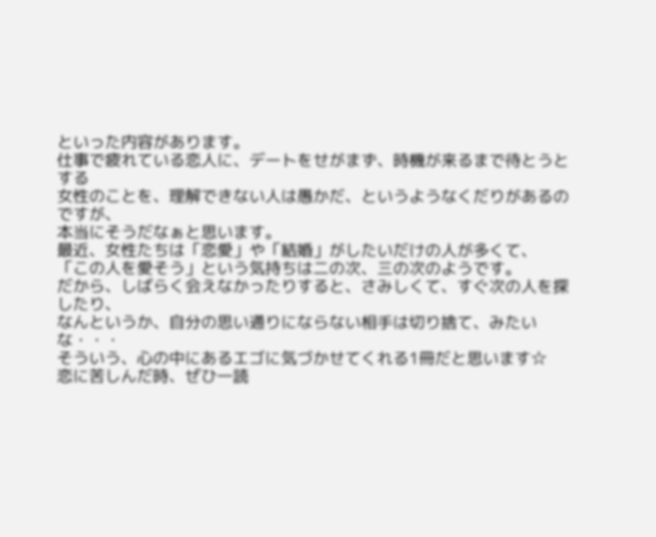といった内容があります。
仕事で疲れている恋人に、デートをせがまず、時機が来るまで待とうとする
女性のことを、理解できない人は愚かだ、というようなくだりがあるのですが、
本当にそうだなぁと思います。
最近、女性たちは「恋愛」や「結婚」がしたいだけの人が多くて、
「この人を愛そう」という気持ちは二の次、三の次のようです。
だから、しばらく会えなかったりすると、さみしくて、すぐ次の人を探したり、
なんというか、自分の思い通りにならない相手は切り捨て、みたいな・・・
そういう、心の中にあるエゴに気づかせてくれる1冊だと思います☆
恋に苦しんだ時、ぜひ一読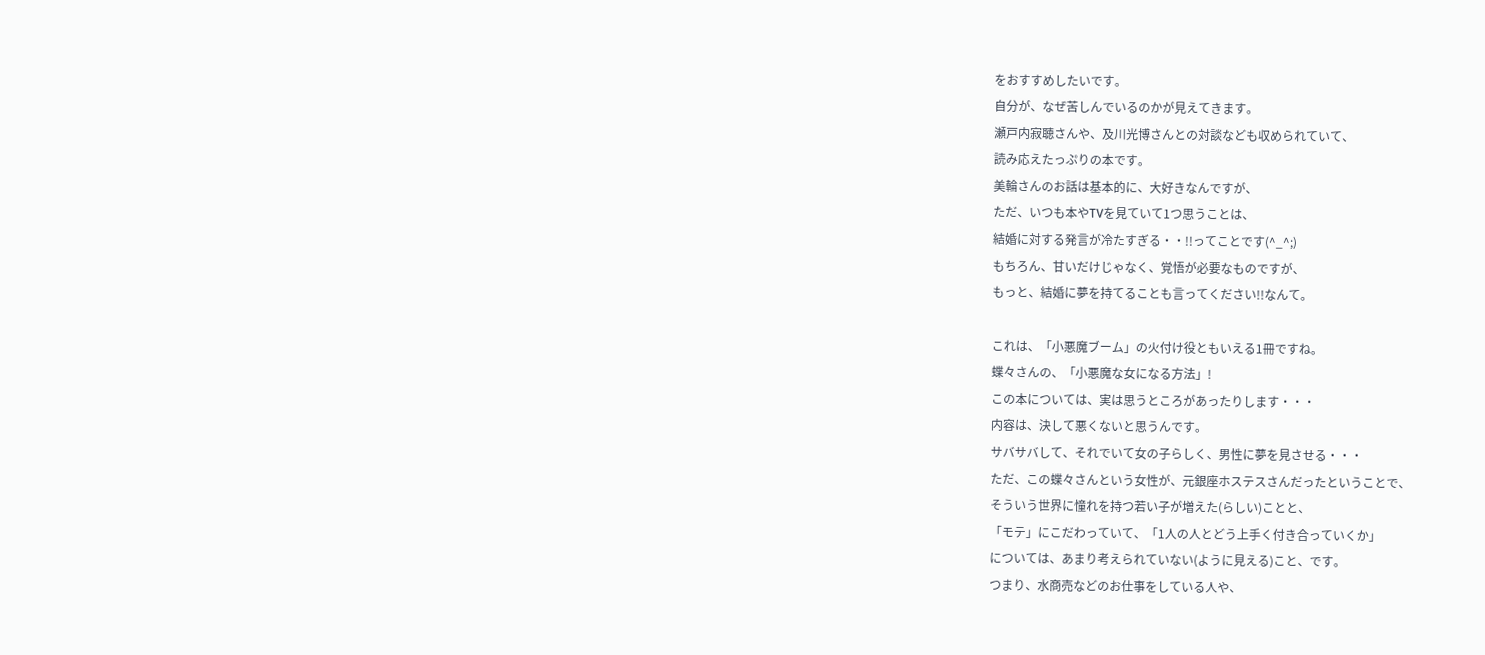をおすすめしたいです。
自分が、なぜ苦しんでいるのかが見えてきます。
瀬戸内寂聴さんや、及川光博さんとの対談なども収められていて、
読み応えたっぷりの本です。
美輪さんのお話は基本的に、大好きなんですが、
ただ、いつも本やTVを見ていて1つ思うことは、
結婚に対する発言が冷たすぎる・・!!ってことです(^_^;)
もちろん、甘いだけじゃなく、覚悟が必要なものですが、
もっと、結婚に夢を持てることも言ってください!!なんて。

これは、「小悪魔ブーム」の火付け役ともいえる1冊ですね。
蝶々さんの、「小悪魔な女になる方法」!
この本については、実は思うところがあったりします・・・
内容は、決して悪くないと思うんです。
サバサバして、それでいて女の子らしく、男性に夢を見させる・・・
ただ、この蝶々さんという女性が、元銀座ホステスさんだったということで、
そういう世界に憧れを持つ若い子が増えた(らしい)ことと、
「モテ」にこだわっていて、「1人の人とどう上手く付き合っていくか」
については、あまり考えられていない(ように見える)こと、です。
つまり、水商売などのお仕事をしている人や、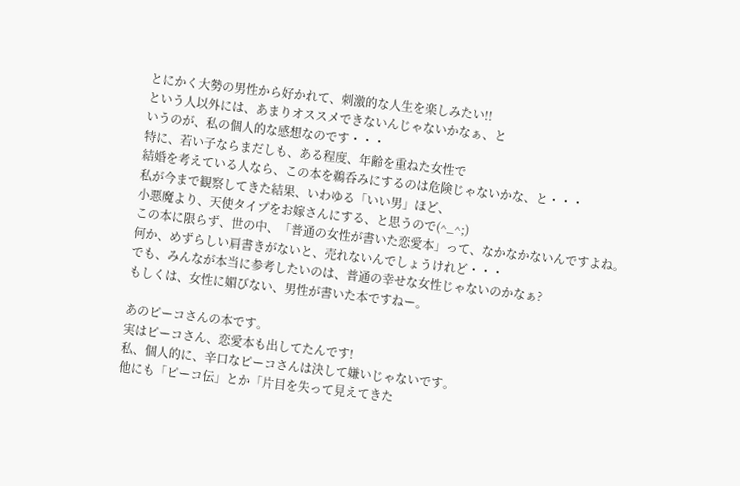とにかく大勢の男性から好かれて、刺激的な人生を楽しみたい!!
という人以外には、あまりオススメできないんじゃないかなぁ、と
いうのが、私の個人的な感想なのです・・・
特に、若い子ならまだしも、ある程度、年齢を重ねた女性で
結婚を考えている人なら、この本を鵜呑みにするのは危険じゃないかな、と・・・
私が今まで観察してきた結果、いわゆる「いい男」ほど、
小悪魔より、天使タイプをお嫁さんにする、と思うので(^_^;)
この本に限らず、世の中、「普通の女性が書いた恋愛本」って、なかなかないんですよね。
何か、めずらしい肩書きがないと、売れないんでしょうけれど・・・
でも、みんなが本当に参考したいのは、普通の幸せな女性じゃないのかなぁ?
もしくは、女性に媚びない、男性が書いた本ですねー。

あのピーコさんの本です。
実はピーコさん、恋愛本も出してたんです!
私、個人的に、辛口なピーコさんは決して嫌いじゃないです。
他にも「ピーコ伝」とか「片目を失って見えてきた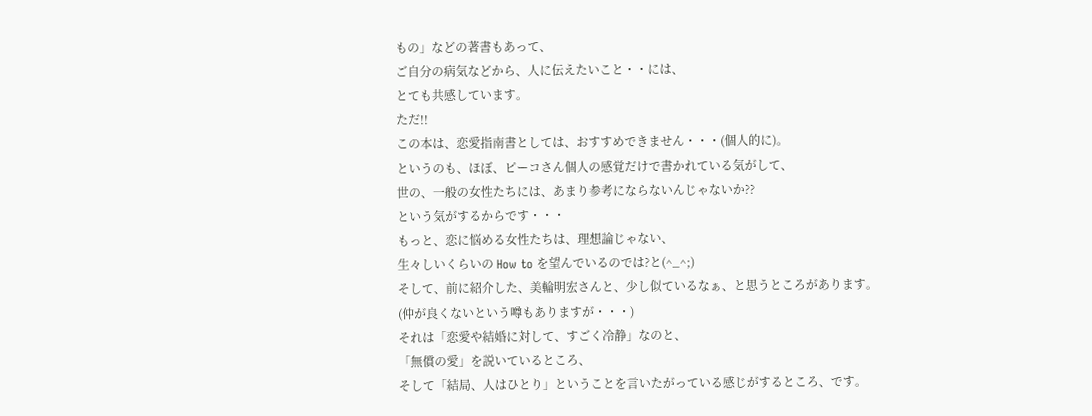もの」などの著書もあって、
ご自分の病気などから、人に伝えたいこと・・には、
とても共感しています。
ただ!!
この本は、恋愛指南書としては、おすすめできません・・・(個人的に)。
というのも、ほぼ、ピーコさん個人の感覚だけで書かれている気がして、
世の、一般の女性たちには、あまり参考にならないんじゃないか??
という気がするからです・・・
もっと、恋に悩める女性たちは、理想論じゃない、
生々しいくらいの How to を望んでいるのでは?と(^_^;)
そして、前に紹介した、美輪明宏さんと、少し似ているなぁ、と思うところがあります。
(仲が良くないという噂もありますが・・・)
それは「恋愛や結婚に対して、すごく冷静」なのと、
「無償の愛」を説いているところ、
そして「結局、人はひとり」ということを言いたがっている感じがするところ、です。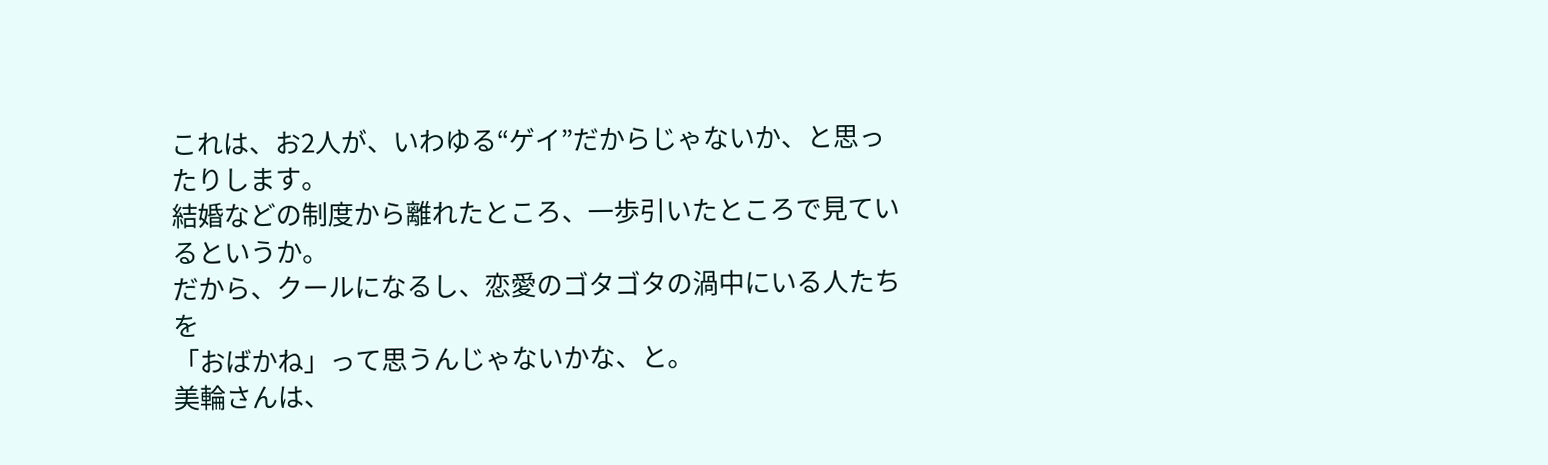これは、お2人が、いわゆる“ゲイ”だからじゃないか、と思ったりします。
結婚などの制度から離れたところ、一歩引いたところで見ているというか。
だから、クールになるし、恋愛のゴタゴタの渦中にいる人たちを
「おばかね」って思うんじゃないかな、と。
美輪さんは、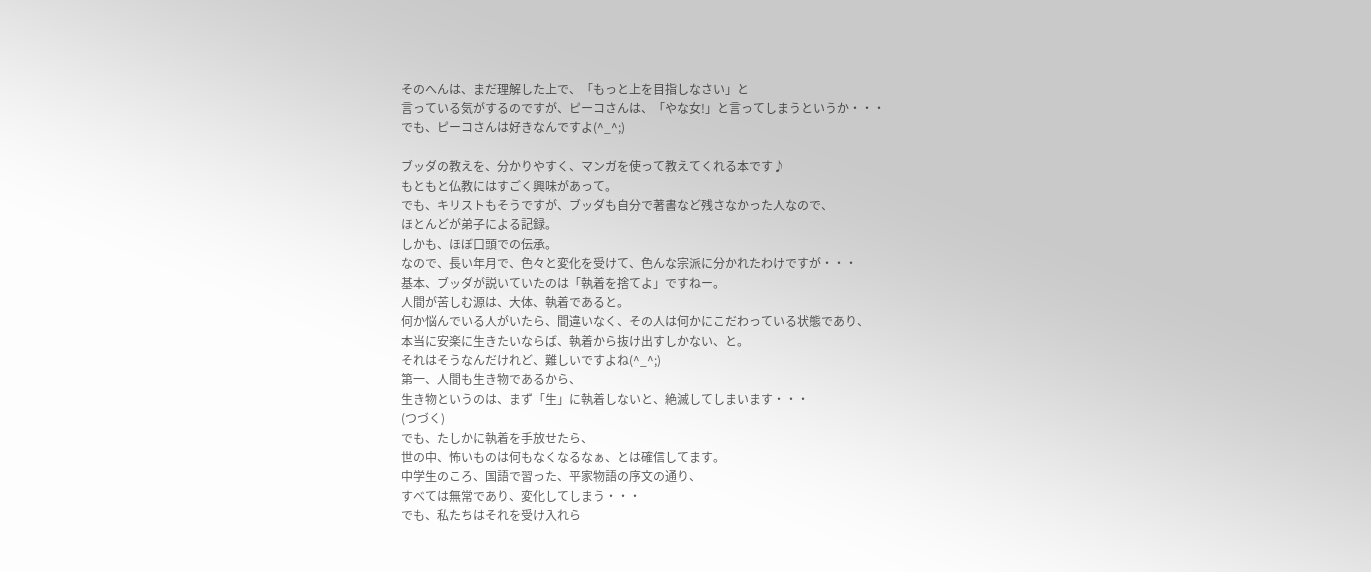そのへんは、まだ理解した上で、「もっと上を目指しなさい」と
言っている気がするのですが、ピーコさんは、「やな女!」と言ってしまうというか・・・
でも、ピーコさんは好きなんですよ(^_^;)

ブッダの教えを、分かりやすく、マンガを使って教えてくれる本です♪
もともと仏教にはすごく興味があって。
でも、キリストもそうですが、ブッダも自分で著書など残さなかった人なので、
ほとんどが弟子による記録。
しかも、ほぼ口頭での伝承。
なので、長い年月で、色々と変化を受けて、色んな宗派に分かれたわけですが・・・
基本、ブッダが説いていたのは「執着を捨てよ」ですねー。
人間が苦しむ源は、大体、執着であると。
何か悩んでいる人がいたら、間違いなく、その人は何かにこだわっている状態であり、
本当に安楽に生きたいならば、執着から抜け出すしかない、と。
それはそうなんだけれど、難しいですよね(^_^;)
第一、人間も生き物であるから、
生き物というのは、まず「生」に執着しないと、絶滅してしまいます・・・
(つづく)
でも、たしかに執着を手放せたら、
世の中、怖いものは何もなくなるなぁ、とは確信してます。
中学生のころ、国語で習った、平家物語の序文の通り、
すべては無常であり、変化してしまう・・・
でも、私たちはそれを受け入れら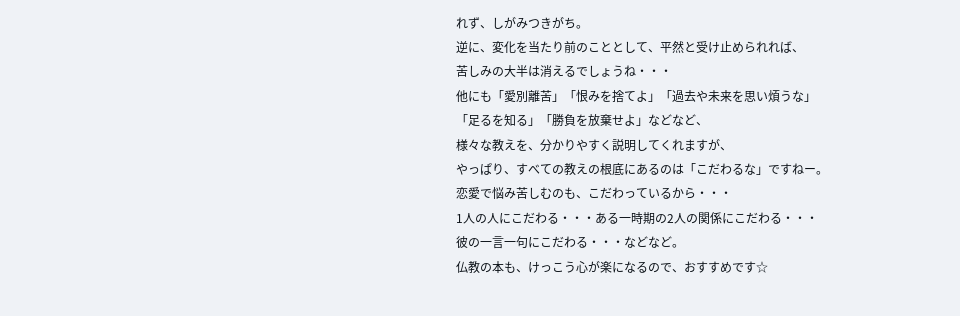れず、しがみつきがち。
逆に、変化を当たり前のこととして、平然と受け止められれば、
苦しみの大半は消えるでしょうね・・・
他にも「愛別離苦」「恨みを捨てよ」「過去や未来を思い煩うな」
「足るを知る」「勝負を放棄せよ」などなど、
様々な教えを、分かりやすく説明してくれますが、
やっぱり、すべての教えの根底にあるのは「こだわるな」ですねー。
恋愛で悩み苦しむのも、こだわっているから・・・
1人の人にこだわる・・・ある一時期の2人の関係にこだわる・・・
彼の一言一句にこだわる・・・などなど。
仏教の本も、けっこう心が楽になるので、おすすめです☆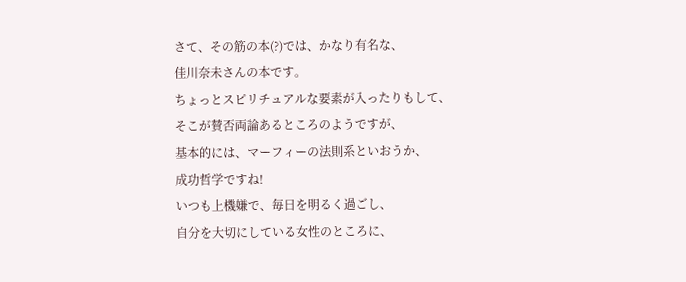さて、その筋の本(?)では、かなり有名な、
佳川奈未さんの本です。
ちょっとスピリチュアルな要素が入ったりもして、
そこが賛否両論あるところのようですが、
基本的には、マーフィーの法則系といおうか、
成功哲学ですね!
いつも上機嫌で、毎日を明るく過ごし、
自分を大切にしている女性のところに、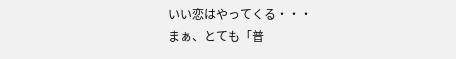いい恋はやってくる・・・
まぁ、とても「普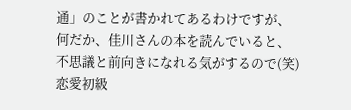通」のことが書かれてあるわけですが、
何だか、佳川さんの本を読んでいると、
不思議と前向きになれる気がするので(笑)
恋愛初級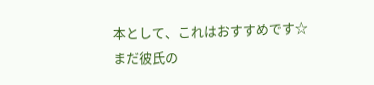本として、これはおすすめです☆
まだ彼氏の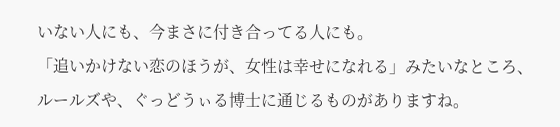いない人にも、今まさに付き合ってる人にも。
「追いかけない恋のほうが、女性は幸せになれる」みたいなところ、
ルールズや、ぐっどうぃる博士に通じるものがありますね。